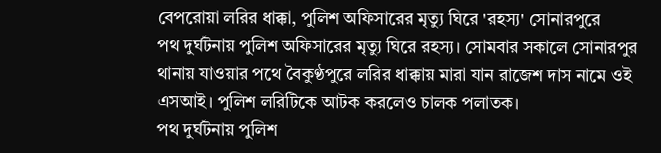বেপরোয়া লরির ধাক্কা, পুলিশ অফিসারের মৃত্যু ঘিরে 'রহস্য' সোনারপুরে
পথ দুর্ঘটনায় পুলিশ অফিসারের মৃত্যু ঘিরে রহস্য। সোমবার সকালে সোনারপুর থানায় যাওয়ার পথে বৈকুণ্ঠপুরে লরির ধাক্কায় মারা যান রাজেশ দাস নামে ওই এসআই। পুলিশ লরিটিকে আটক করলেও চালক পলাতক।
পথ দুর্ঘটনায় পুলিশ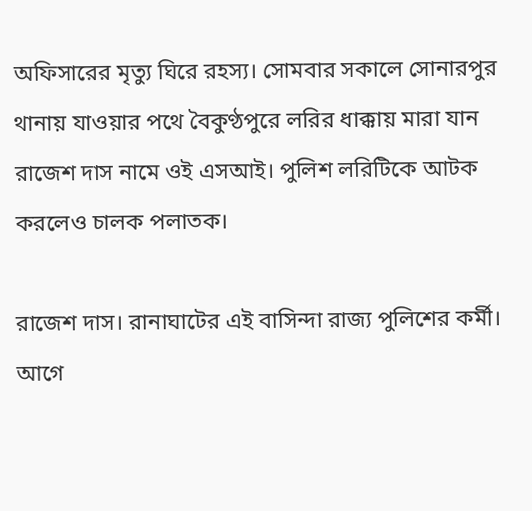অফিসারের মৃত্যু ঘিরে রহস্য। সোমবার সকালে সোনারপুর থানায় যাওয়ার পথে বৈকুণ্ঠপুরে লরির ধাক্কায় মারা যান রাজেশ দাস নামে ওই এসআই। পুলিশ লরিটিকে আটক করলেও চালক পলাতক।

রাজেশ দাস। রানাঘাটের এই বাসিন্দা রাজ্য পুলিশের কর্মী। আগে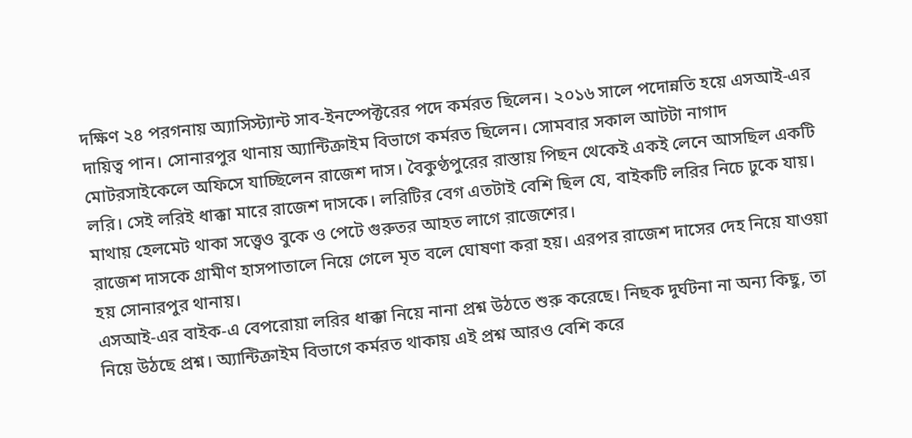দক্ষিণ ২৪ পরগনায় অ্যাসিস্ট্যান্ট সাব-ইনস্পেক্টরের পদে কর্মরত ছিলেন। ২০১৬ সালে পদোন্নতি হয়ে এসআই-এর দায়িত্ব পান। সোনারপুর থানায় অ্যান্টিক্রাইম বিভাগে কর্মরত ছিলেন। সোমবার সকাল আটটা নাগাদ মোটরসাইকেলে অফিসে যাচ্ছিলেন রাজেশ দাস। বৈকুণ্ঠপুরের রাস্তায় পিছন থেকেই একই লেনে আসছিল একটি লরি। সেই লরিই ধাক্কা মারে রাজেশ দাসকে। লরিটির বেগ এতটাই বেশি ছিল যে, বাইকটি লরির নিচে ঢুকে যায়। মাথায় হেলমেট থাকা সত্ত্বেও বুকে ও পেটে গুরুতর আহত লাগে রাজেশের।
রাজেশ দাসকে গ্রামীণ হাসপাতালে নিয়ে গেলে মৃত বলে ঘোষণা করা হয়। এরপর রাজেশ দাসের দেহ নিয়ে যাওয়া হয় সোনারপুর থানায়।
এসআই-এর বাইক-এ বেপরোয়া লরির ধাক্কা নিয়ে নানা প্রশ্ন উঠতে শুরু করেছে। নিছক দুর্ঘটনা না অন্য কিছু, তা নিয়ে উঠছে প্রশ্ন। অ্যান্টিক্রাইম বিভাগে কর্মরত থাকায় এই প্রশ্ন আরও বেশি করে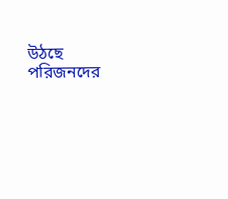উঠছে পরিজনদের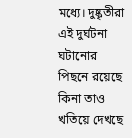মধ্যে। দুষ্কৃতীরা এই দুর্ঘটনা ঘটানোর পিছনে রয়েছে কিনা তাও খতিয়ে দেখছে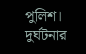পুলিশ। দুর্ঘটনার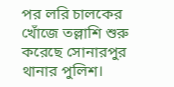পর লরি চালকের খোঁজে তল্লাশি শুরু করেছে সোনারপুর থানার পুলিশ।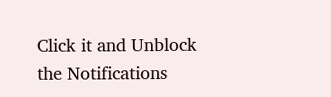Click it and Unblock the Notifications